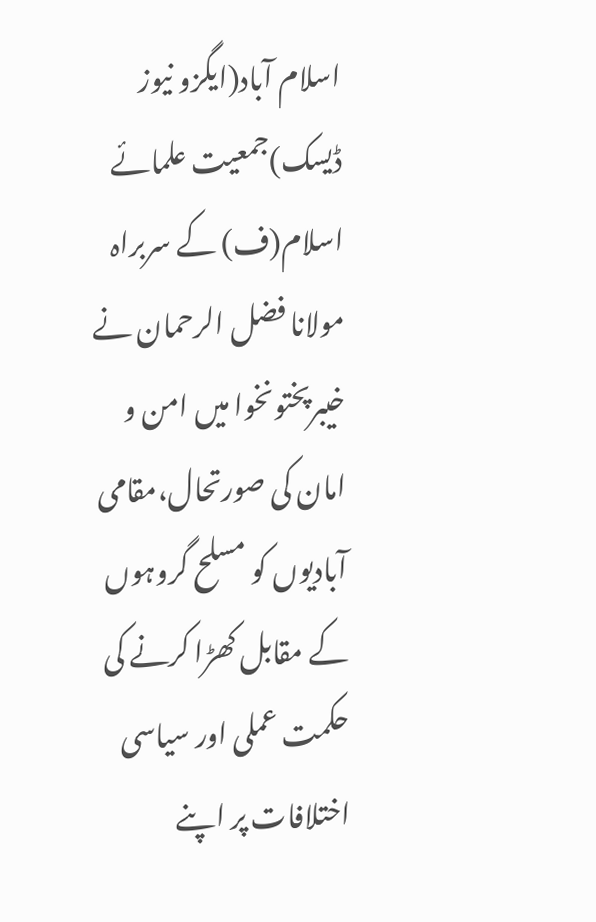اسلام آباد(ایگزو نیوز ڈیسک)جمعیت علمائے اسلام(ف) کے سربراہ مولانا فضل الرحمان نے خیبرپختونخوا میں امن و امان کی صورتحال،مقامی آبادیوں کو مسلح گروہوں کے مقابل کھڑا کرنے کی حکمت عملی اور سیاسی اختلافات پر اپنے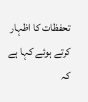تحفظات کا اظہار کرتے ہوئے کہا ہے کہ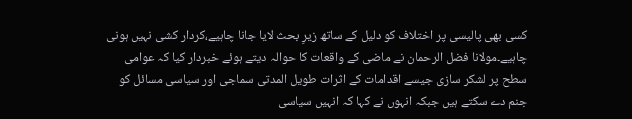کسی بھی پالیسی پر اختلاف کو دلیل کے ساتھ زیرِ بحث لایا جانا چاہیے،کردار کشی نہیں ہونی چاہیے۔مولانا فضل الرحمان نے ماضی کے واقعات کا حوالہ دیتے ہوئے خبردار کیا کہ عوامی سطح پر لشکر سازی جیسے اقدامات کے اثرات طویل المدتی سماجی اور سیاسی مسائل کو جنم دے سکتے ہیں جبکہ انہوں نے کہا کہ انہیں سیاسی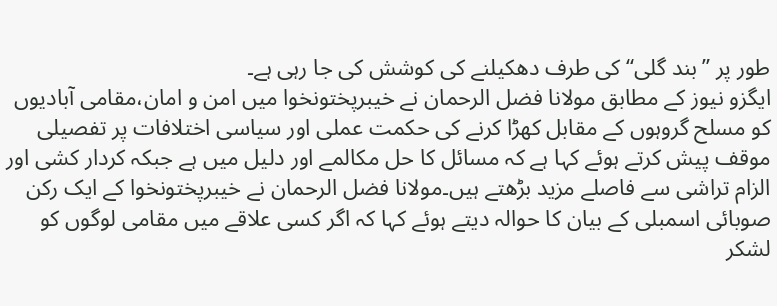طور پر ”بند گلی“ کی طرف دھکیلنے کی کوشش کی جا رہی ہے۔
ایگزو نیوز کے مطابق مولانا فضل الرحمان نے خیبرپختونخوا میں امن و امان،مقامی آبادیوں کو مسلح گروہوں کے مقابل کھڑا کرنے کی حکمت عملی اور سیاسی اختلافات پر تفصیلی موقف پیش کرتے ہوئے کہا ہے کہ مسائل کا حل مکالمے اور دلیل میں ہے جبکہ کردار کشی اور الزام تراشی سے فاصلے مزید بڑھتے ہیں۔مولانا فضل الرحمان نے خیبرپختونخوا کے ایک رکن صوبائی اسمبلی کے بیان کا حوالہ دیتے ہوئے کہا کہ اگر کسی علاقے میں مقامی لوگوں کو لشکر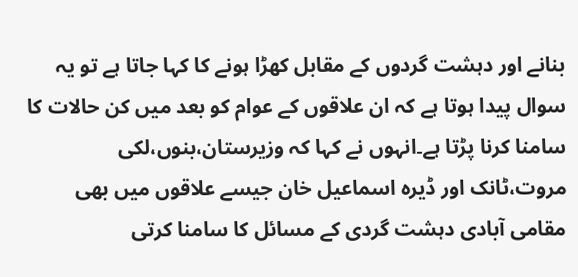بنانے اور دہشت گردوں کے مقابل کھڑا ہونے کا کہا جاتا ہے تو یہ سوال پیدا ہوتا ہے کہ ان علاقوں کے عوام کو بعد میں کن حالات کا سامنا کرنا پڑتا ہے۔انہوں نے کہا کہ وزیرستان،بنوں،لکی مروت،ٹانک اور ڈیرہ اسماعیل خان جیسے علاقوں میں بھی مقامی آبادی دہشت گردی کے مسائل کا سامنا کرتی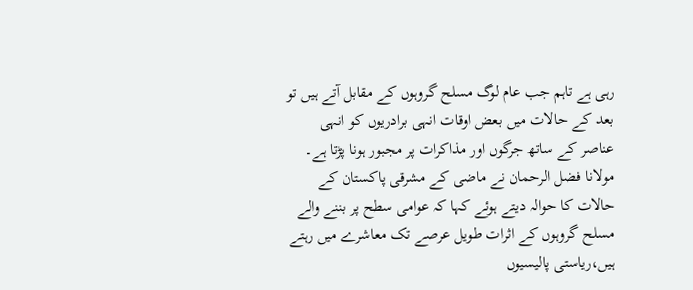رہی ہے تاہم جب عام لوگ مسلح گروہوں کے مقابل آتے ہیں تو بعد کے حالات میں بعض اوقات انہی برادریوں کو انہی عناصر کے ساتھ جرگوں اور مذاکرات پر مجبور ہونا پڑتا ہے۔
مولانا فضل الرحمان نے ماضی کے مشرقی پاکستان کے حالات کا حوالہ دیتے ہوئے کہا کہ عوامی سطح پر بننے والے مسلح گروہوں کے اثرات طویل عرصے تک معاشرے میں رہتے ہیں،ریاستی پالیسیوں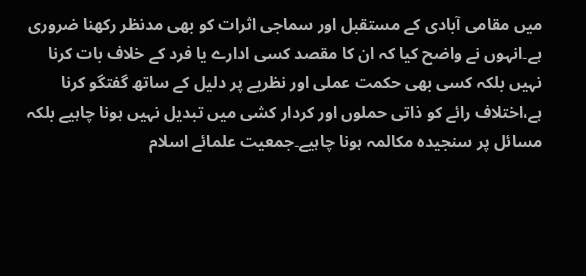میں مقامی آبادی کے مستقبل اور سماجی اثرات کو بھی مدنظر رکھنا ضروری ہے۔انہوں نے واضح کیا کہ ان کا مقصد کسی ادارے یا فرد کے خلاف بات کرنا نہیں بلکہ کسی بھی حکمت عملی اور نظریے پر دلیل کے ساتھ گفتگو کرنا ہے،اختلاف رائے کو ذاتی حملوں اور کردار کشی میں تبدیل نہیں ہونا چاہیے بلکہ مسائل پر سنجیدہ مکالمہ ہونا چاہیے۔جمعیت علمائے اسلام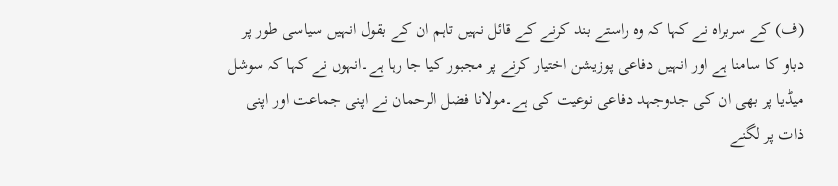(ف) کے سربراہ نے کہا کہ وہ راستے بند کرنے کے قائل نہیں تاہم ان کے بقول انہیں سیاسی طور پر دباو کا سامنا ہے اور انہیں دفاعی پوزیشن اختیار کرنے پر مجبور کیا جا رہا ہے۔انہوں نے کہا کہ سوشل میڈیا پر بھی ان کی جدوجہد دفاعی نوعیت کی ہے۔مولانا فضل الرحمان نے اپنی جماعت اور اپنی ذات پر لگنے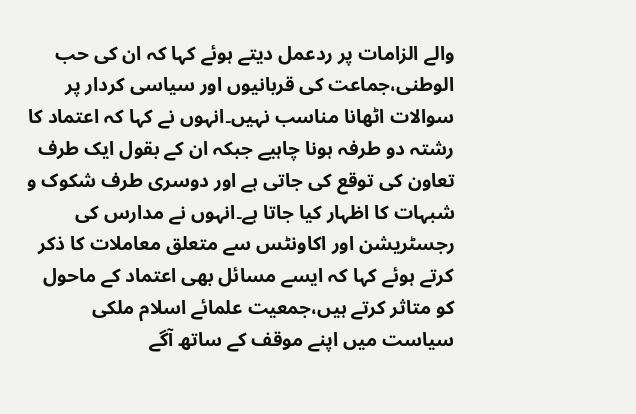والے الزامات پر ردعمل دیتے ہوئے کہا کہ ان کی حب الوطنی،جماعت کی قربانیوں اور سیاسی کردار پر سوالات اٹھانا مناسب نہیں۔انہوں نے کہا کہ اعتماد کا رشتہ دو طرفہ ہونا چاہیے جبکہ ان کے بقول ایک طرف تعاون کی توقع کی جاتی ہے اور دوسری طرف شکوک و شبہات کا اظہار کیا جاتا ہے۔انہوں نے مدارس کی رجسٹریشن اور اکاونٹس سے متعلق معاملات کا ذکر کرتے ہوئے کہا کہ ایسے مسائل بھی اعتماد کے ماحول کو متاثر کرتے ہیں،جمعیت علمائے اسلام ملکی سیاست میں اپنے موقف کے ساتھ آگے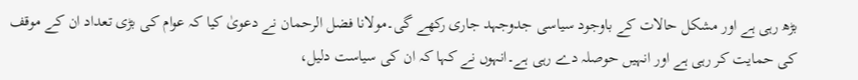بڑھ رہی ہے اور مشکل حالات کے باوجود سیاسی جدوجہد جاری رکھے گی۔مولانا فضل الرحمان نے دعویٰ کیا کہ عوام کی بڑی تعداد ان کے موقف کی حمایت کر رہی ہے اور انہیں حوصلہ دے رہی ہے۔انہوں نے کہا کہ ان کی سیاست دلیل،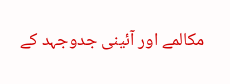مکالمے اور آئینی جدوجہد کے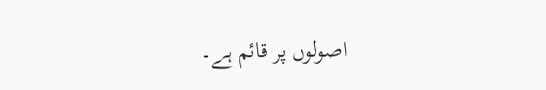اصولوں پر قائم ہے۔